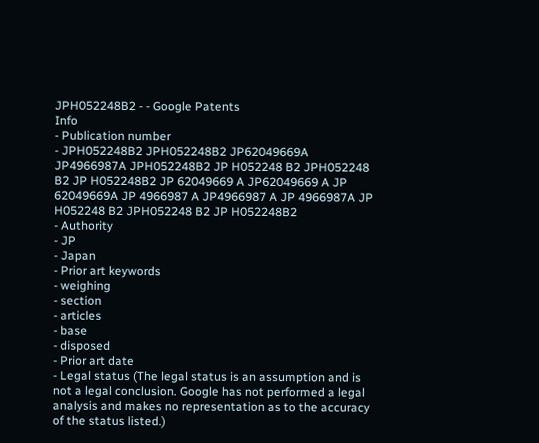JPH052248B2 - - Google Patents
Info
- Publication number
- JPH052248B2 JPH052248B2 JP62049669A JP4966987A JPH052248B2 JP H052248 B2 JPH052248 B2 JP H052248B2 JP 62049669 A JP62049669 A JP 62049669A JP 4966987 A JP4966987 A JP 4966987A JP H052248 B2 JPH052248 B2 JP H052248B2
- Authority
- JP
- Japan
- Prior art keywords
- weighing
- section
- articles
- base
- disposed
- Prior art date
- Legal status (The legal status is an assumption and is not a legal conclusion. Google has not performed a legal analysis and makes no representation as to the accuracy of the status listed.)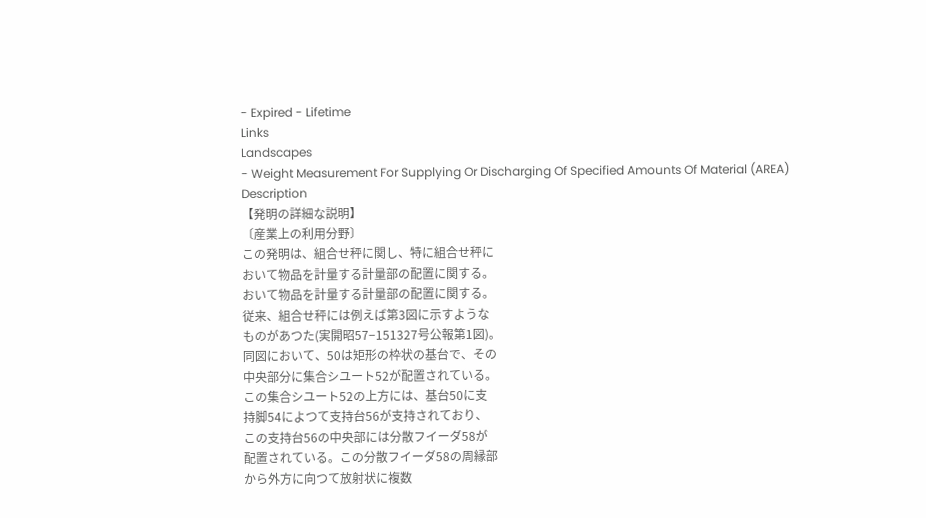- Expired - Lifetime
Links
Landscapes
- Weight Measurement For Supplying Or Discharging Of Specified Amounts Of Material (AREA)
Description
【発明の詳細な説明】
〔産業上の利用分野〕
この発明は、組合せ秤に関し、特に組合せ秤に
おいて物品を計量する計量部の配置に関する。
おいて物品を計量する計量部の配置に関する。
従来、組合せ秤には例えば第3図に示すような
ものがあつた(実開昭57−151327号公報第1図)。
同図において、50は矩形の枠状の基台で、その
中央部分に集合シユート52が配置されている。
この集合シユート52の上方には、基台50に支
持脚54によつて支持台56が支持されており、
この支持台56の中央部には分散フイーダ58が
配置されている。この分散フイーダ58の周縁部
から外方に向つて放射状に複数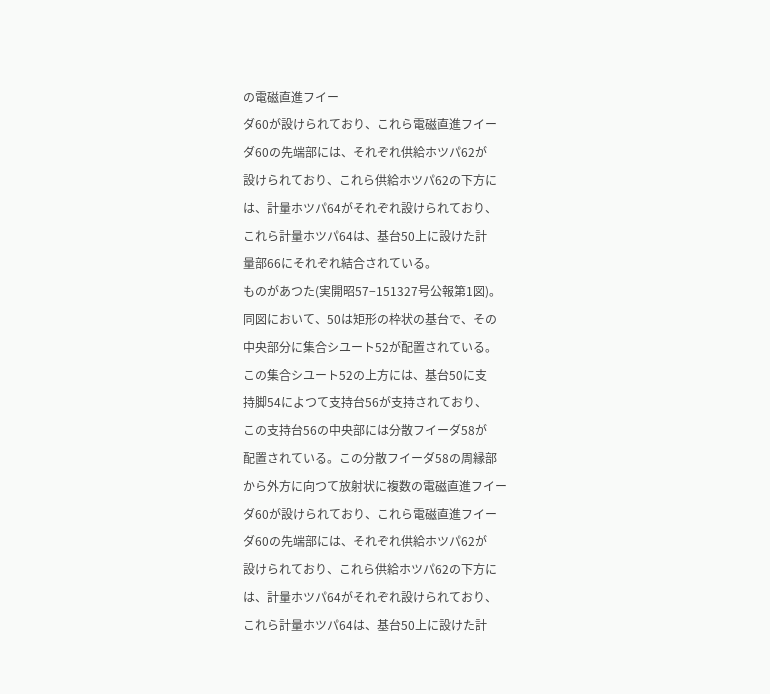の電磁直進フイー
ダ60が設けられており、これら電磁直進フイー
ダ60の先端部には、それぞれ供給ホツパ62が
設けられており、これら供給ホツパ62の下方に
は、計量ホツパ64がそれぞれ設けられており、
これら計量ホツパ64は、基台50上に設けた計
量部66にそれぞれ結合されている。
ものがあつた(実開昭57−151327号公報第1図)。
同図において、50は矩形の枠状の基台で、その
中央部分に集合シユート52が配置されている。
この集合シユート52の上方には、基台50に支
持脚54によつて支持台56が支持されており、
この支持台56の中央部には分散フイーダ58が
配置されている。この分散フイーダ58の周縁部
から外方に向つて放射状に複数の電磁直進フイー
ダ60が設けられており、これら電磁直進フイー
ダ60の先端部には、それぞれ供給ホツパ62が
設けられており、これら供給ホツパ62の下方に
は、計量ホツパ64がそれぞれ設けられており、
これら計量ホツパ64は、基台50上に設けた計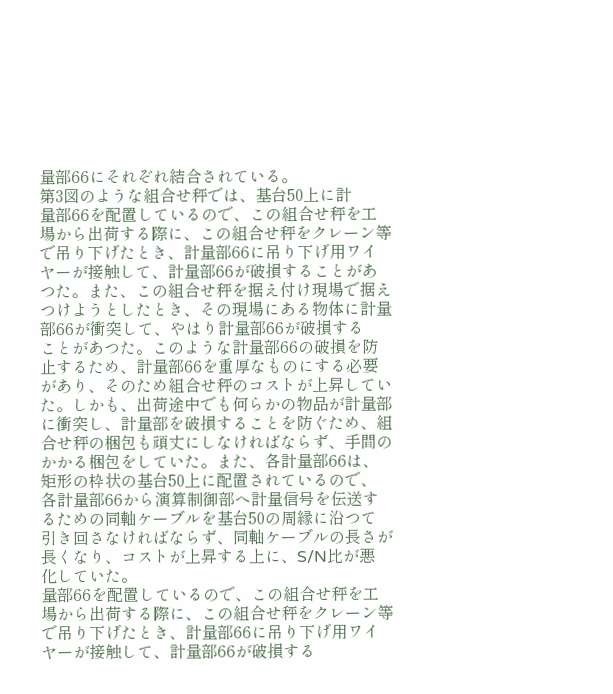量部66にそれぞれ結合されている。
第3図のような組合せ秤では、基台50上に計
量部66を配置しているので、この組合せ秤を工
場から出荷する際に、この組合せ秤をクレーン等
で吊り下げたとき、計量部66に吊り下げ用ワイ
ヤーが接触して、計量部66が破損することがあ
つた。また、この組合せ秤を据え付け現場で据え
つけようとしたとき、その現場にある物体に計量
部66が衝突して、やはり計量部66が破損する
ことがあつた。このような計量部66の破損を防
止するため、計量部66を重厚なものにする必要
があり、そのため組合せ秤のコストが上昇してい
た。しかも、出荷途中でも何らかの物品が計量部
に衝突し、計量部を破損することを防ぐため、組
合せ秤の梱包も頑丈にしなければならず、手間の
かかる梱包をしていた。また、各計量部66は、
矩形の枠状の基台50上に配置されているので、
各計量部66から演算制御部へ計量信号を伝送す
るための同軸ケーブルを基台50の周縁に沿つて
引き回さなければならず、同軸ケーブルの長さが
長くなり、コストが上昇する上に、S/N比が悪
化していた。
量部66を配置しているので、この組合せ秤を工
場から出荷する際に、この組合せ秤をクレーン等
で吊り下げたとき、計量部66に吊り下げ用ワイ
ヤーが接触して、計量部66が破損する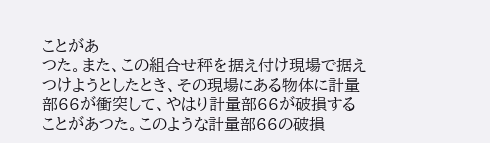ことがあ
つた。また、この組合せ秤を据え付け現場で据え
つけようとしたとき、その現場にある物体に計量
部66が衝突して、やはり計量部66が破損する
ことがあつた。このような計量部66の破損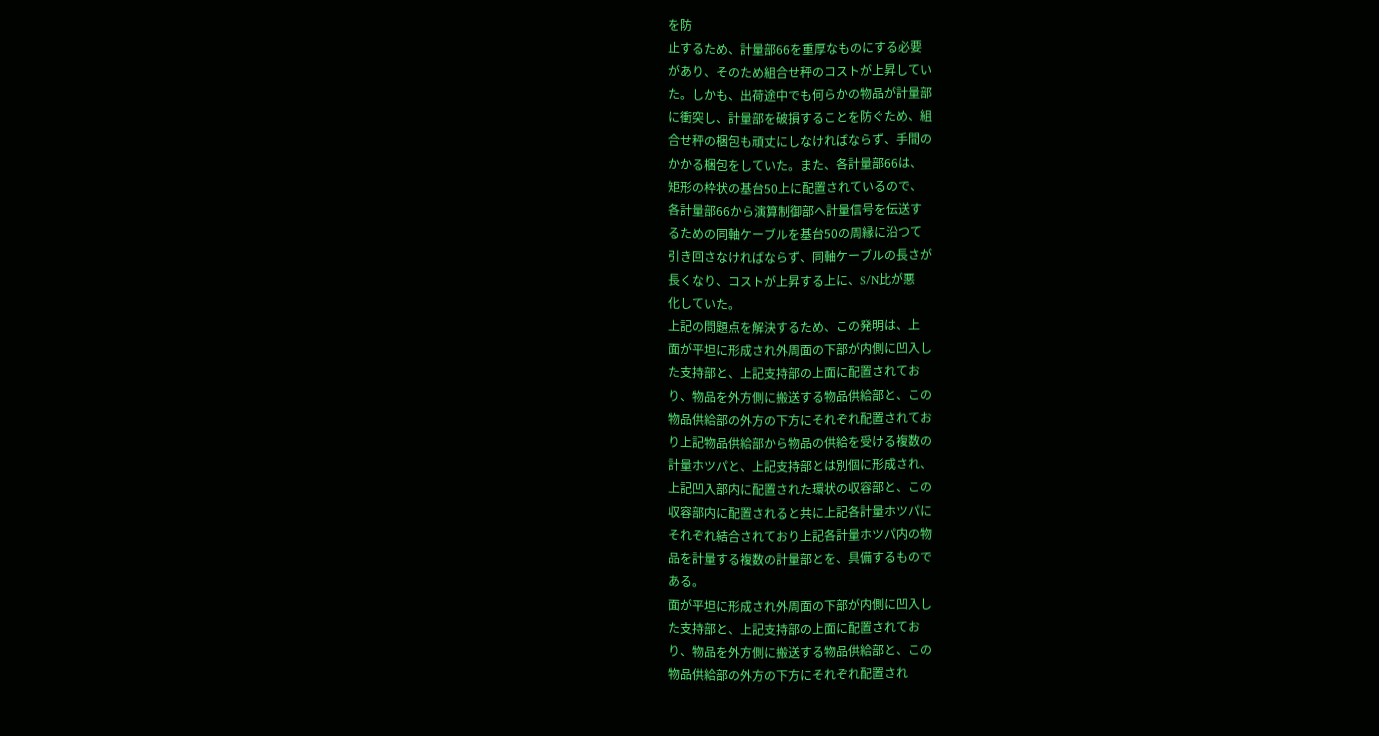を防
止するため、計量部66を重厚なものにする必要
があり、そのため組合せ秤のコストが上昇してい
た。しかも、出荷途中でも何らかの物品が計量部
に衝突し、計量部を破損することを防ぐため、組
合せ秤の梱包も頑丈にしなければならず、手間の
かかる梱包をしていた。また、各計量部66は、
矩形の枠状の基台50上に配置されているので、
各計量部66から演算制御部へ計量信号を伝送す
るための同軸ケーブルを基台50の周縁に沿つて
引き回さなければならず、同軸ケーブルの長さが
長くなり、コストが上昇する上に、S/N比が悪
化していた。
上記の問題点を解決するため、この発明は、上
面が平坦に形成され外周面の下部が内側に凹入し
た支持部と、上記支持部の上面に配置されてお
り、物品を外方側に搬送する物品供給部と、この
物品供給部の外方の下方にそれぞれ配置されてお
り上記物品供給部から物品の供給を受ける複数の
計量ホツパと、上記支持部とは別個に形成され、
上記凹入部内に配置された環状の収容部と、この
収容部内に配置されると共に上記各計量ホツパに
それぞれ結合されており上記各計量ホツパ内の物
品を計量する複数の計量部とを、具備するもので
ある。
面が平坦に形成され外周面の下部が内側に凹入し
た支持部と、上記支持部の上面に配置されてお
り、物品を外方側に搬送する物品供給部と、この
物品供給部の外方の下方にそれぞれ配置され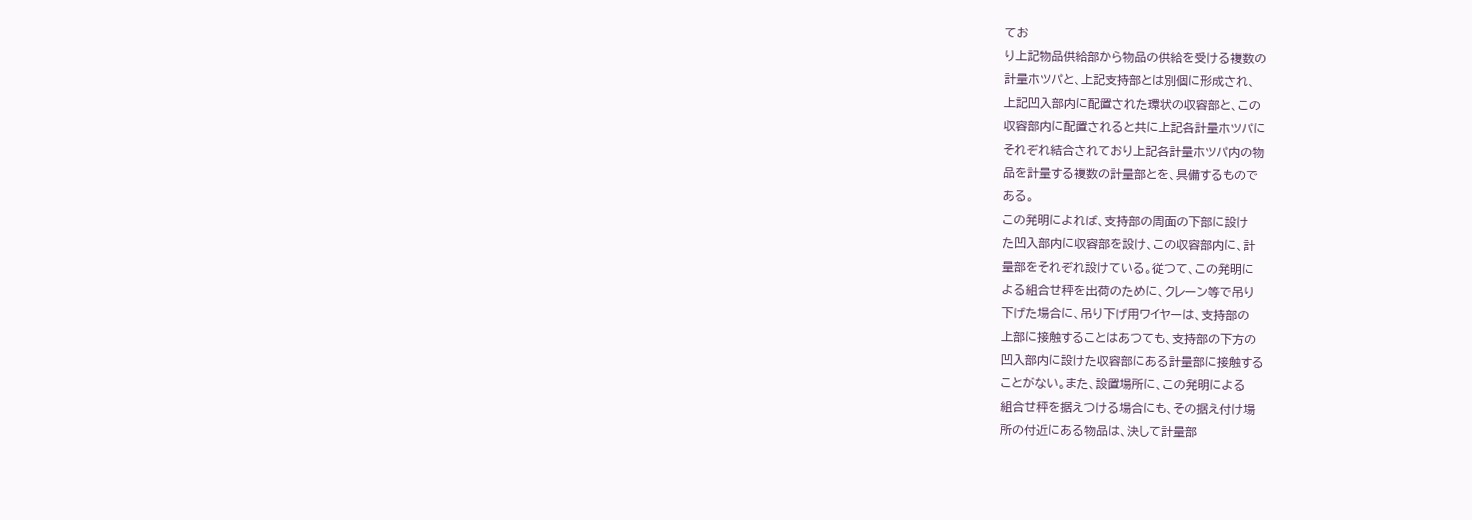てお
り上記物品供給部から物品の供給を受ける複数の
計量ホツパと、上記支持部とは別個に形成され、
上記凹入部内に配置された環状の収容部と、この
収容部内に配置されると共に上記各計量ホツパに
それぞれ結合されており上記各計量ホツパ内の物
品を計量する複数の計量部とを、具備するもので
ある。
この発明によれば、支持部の周面の下部に設け
た凹入部内に収容部を設け、この収容部内に、計
量部をそれぞれ設けている。従つて、この発明に
よる組合せ秤を出荷のために、クレーン等で吊り
下げた場合に、吊り下げ用ワイヤーは、支持部の
上部に接触することはあつても、支持部の下方の
凹入部内に設けた収容部にある計量部に接触する
ことがない。また、設置場所に、この発明による
組合せ秤を据えつける場合にも、その据え付け場
所の付近にある物品は、決して計量部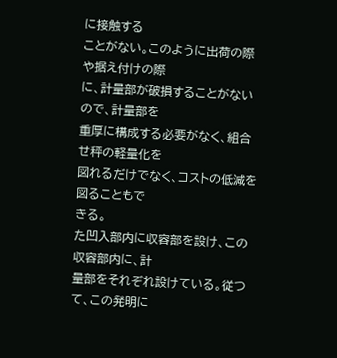に接触する
ことがない。このように出荷の際や据え付けの際
に、計量部が破損することがないので、計量部を
重厚に構成する必要がなく、組合せ秤の軽量化を
図れるだけでなく、コストの低減を図ることもで
きる。
た凹入部内に収容部を設け、この収容部内に、計
量部をそれぞれ設けている。従つて、この発明に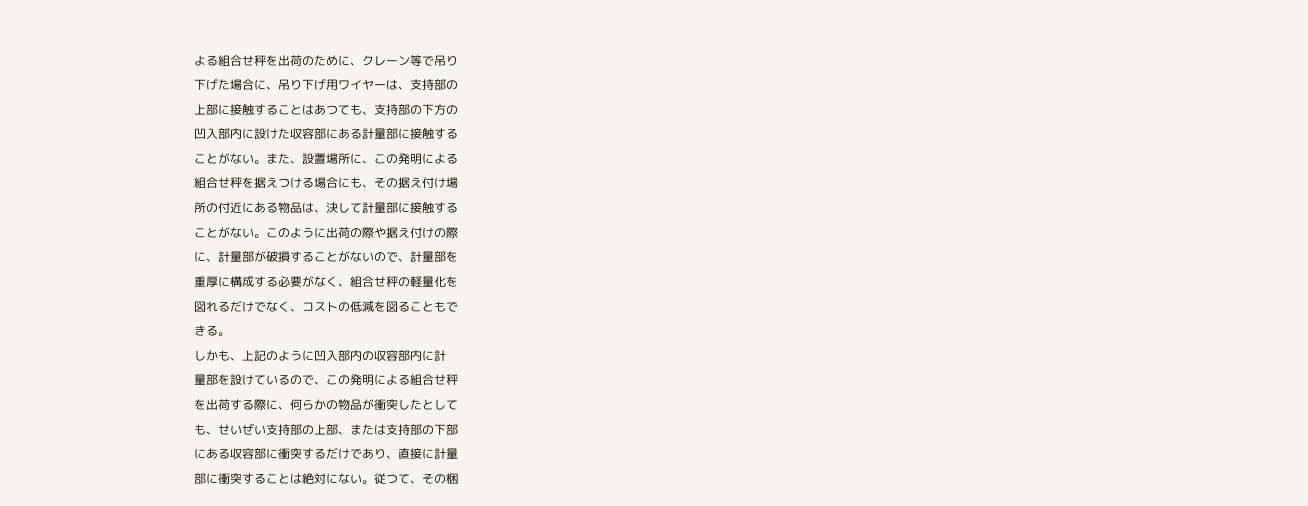よる組合せ秤を出荷のために、クレーン等で吊り
下げた場合に、吊り下げ用ワイヤーは、支持部の
上部に接触することはあつても、支持部の下方の
凹入部内に設けた収容部にある計量部に接触する
ことがない。また、設置場所に、この発明による
組合せ秤を据えつける場合にも、その据え付け場
所の付近にある物品は、決して計量部に接触する
ことがない。このように出荷の際や据え付けの際
に、計量部が破損することがないので、計量部を
重厚に構成する必要がなく、組合せ秤の軽量化を
図れるだけでなく、コストの低減を図ることもで
きる。
しかも、上記のように凹入部内の収容部内に計
量部を設けているので、この発明による組合せ秤
を出荷する際に、何らかの物品が衝突したとして
も、せいぜい支持部の上部、または支持部の下部
にある収容部に衝突するだけであり、直接に計量
部に衝突することは絶対にない。従つて、その梱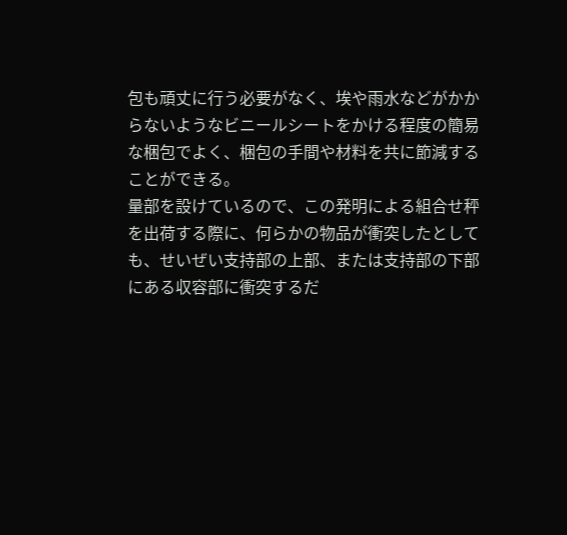包も頑丈に行う必要がなく、埃や雨水などがかか
らないようなビニールシートをかける程度の簡易
な梱包でよく、梱包の手間や材料を共に節減する
ことができる。
量部を設けているので、この発明による組合せ秤
を出荷する際に、何らかの物品が衝突したとして
も、せいぜい支持部の上部、または支持部の下部
にある収容部に衝突するだ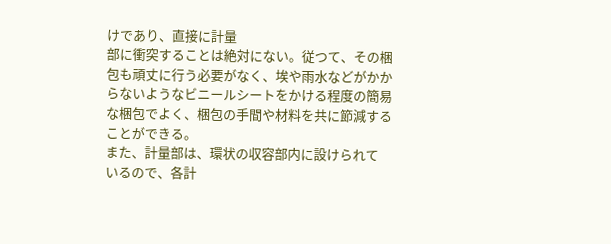けであり、直接に計量
部に衝突することは絶対にない。従つて、その梱
包も頑丈に行う必要がなく、埃や雨水などがかか
らないようなビニールシートをかける程度の簡易
な梱包でよく、梱包の手間や材料を共に節減する
ことができる。
また、計量部は、環状の収容部内に設けられて
いるので、各計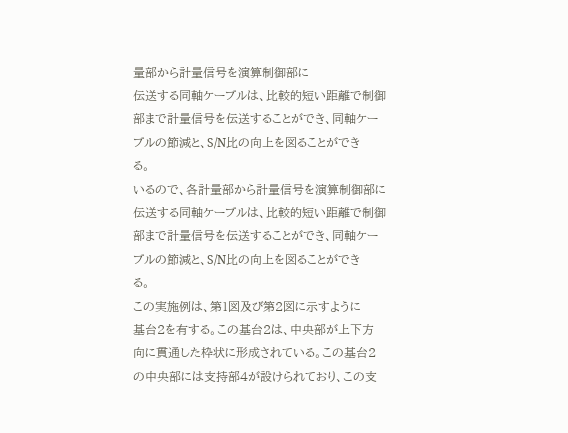量部から計量信号を演算制御部に
伝送する同軸ケーブルは、比較的短い距離で制御
部まで計量信号を伝送することができ、同軸ケー
ブルの節減と、S/N比の向上を図ることができ
る。
いるので、各計量部から計量信号を演算制御部に
伝送する同軸ケーブルは、比較的短い距離で制御
部まで計量信号を伝送することができ、同軸ケー
ブルの節減と、S/N比の向上を図ることができ
る。
この実施例は、第1図及び第2図に示すように
基台2を有する。この基台2は、中央部が上下方
向に貫通した枠状に形成されている。この基台2
の中央部には支持部4が設けられており、この支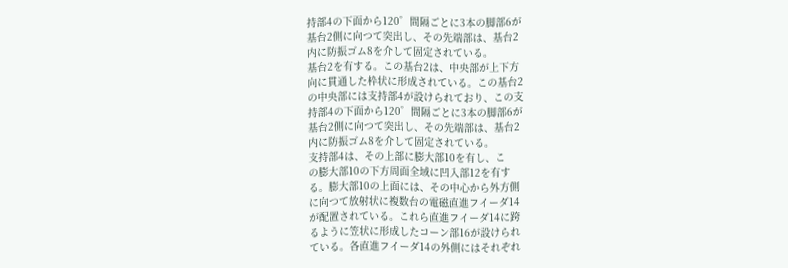持部4の下面から120゜間隔ごとに3本の脚部6が
基台2側に向つて突出し、その先端部は、基台2
内に防振ゴム8を介して固定されている。
基台2を有する。この基台2は、中央部が上下方
向に貫通した枠状に形成されている。この基台2
の中央部には支持部4が設けられており、この支
持部4の下面から120゜間隔ごとに3本の脚部6が
基台2側に向つて突出し、その先端部は、基台2
内に防振ゴム8を介して固定されている。
支持部4は、その上部に膨大部10を有し、こ
の膨大部10の下方周面全域に凹入部12を有す
る。膨大部10の上面には、その中心から外方側
に向つて放射状に複数台の電磁直進フイーダ14
が配置されている。これら直進フイーダ14に跨
るように笠状に形成したコーン部16が設けられ
ている。各直進フイーダ14の外側にはそれぞれ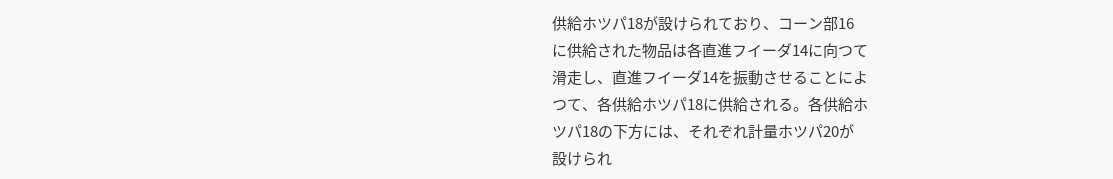供給ホツパ18が設けられており、コーン部16
に供給された物品は各直進フイーダ14に向つて
滑走し、直進フイーダ14を振動させることによ
つて、各供給ホツパ18に供給される。各供給ホ
ツパ18の下方には、それぞれ計量ホツパ20が
設けられ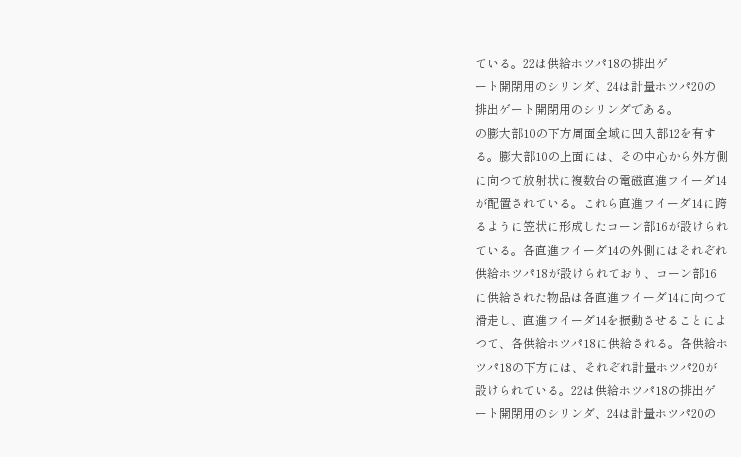ている。22は供給ホツパ18の排出ゲ
ート開閉用のシリンダ、24は計量ホツパ20の
排出ゲート開閉用のシリンダである。
の膨大部10の下方周面全域に凹入部12を有す
る。膨大部10の上面には、その中心から外方側
に向つて放射状に複数台の電磁直進フイーダ14
が配置されている。これら直進フイーダ14に跨
るように笠状に形成したコーン部16が設けられ
ている。各直進フイーダ14の外側にはそれぞれ
供給ホツパ18が設けられており、コーン部16
に供給された物品は各直進フイーダ14に向つて
滑走し、直進フイーダ14を振動させることによ
つて、各供給ホツパ18に供給される。各供給ホ
ツパ18の下方には、それぞれ計量ホツパ20が
設けられている。22は供給ホツパ18の排出ゲ
ート開閉用のシリンダ、24は計量ホツパ20の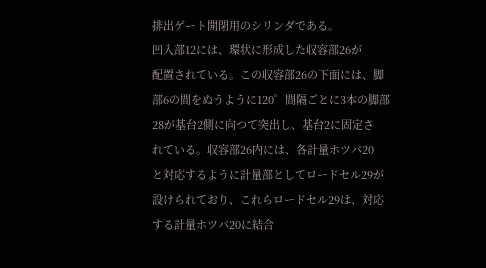排出ゲート開閉用のシリンダである。
凹入部12には、環状に形成した収容部26が
配置されている。この収容部26の下面には、脚
部6の間をぬうように120゜間隔ごとに3本の脚部
28が基台2側に向つて突出し、基台2に固定さ
れている。収容部26内には、各計量ホツパ20
と対応するように計量部としてロードセル29が
設けられており、これらロードセル29は、対応
する計量ホツパ20に結合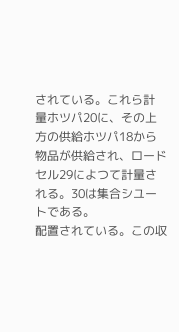されている。これら計
量ホツパ20に、その上方の供給ホツパ18から
物品が供給され、ロードセル29によつて計量さ
れる。30は集合シユートである。
配置されている。この収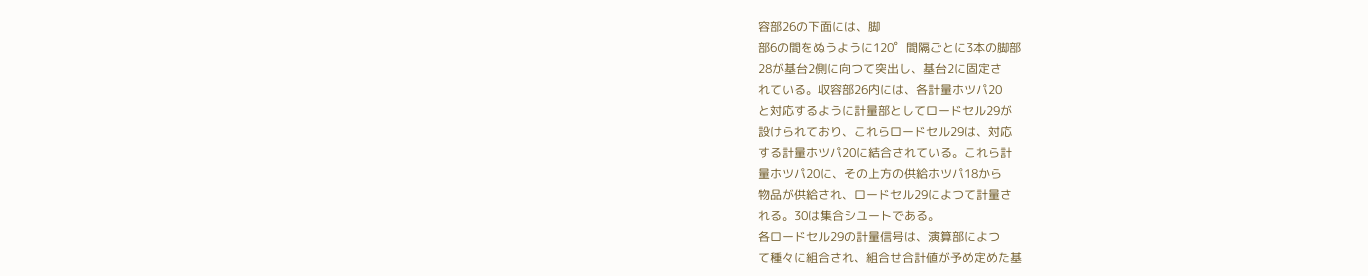容部26の下面には、脚
部6の間をぬうように120゜間隔ごとに3本の脚部
28が基台2側に向つて突出し、基台2に固定さ
れている。収容部26内には、各計量ホツパ20
と対応するように計量部としてロードセル29が
設けられており、これらロードセル29は、対応
する計量ホツパ20に結合されている。これら計
量ホツパ20に、その上方の供給ホツパ18から
物品が供給され、ロードセル29によつて計量さ
れる。30は集合シユートである。
各ロードセル29の計量信号は、演算部によつ
て種々に組合され、組合せ合計値が予め定めた基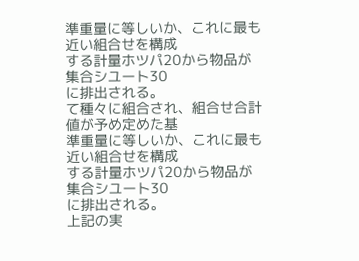準重量に等しいか、これに最も近い組合せを構成
する計量ホツパ20から物品が集合シユート30
に排出される。
て種々に組合され、組合せ合計値が予め定めた基
準重量に等しいか、これに最も近い組合せを構成
する計量ホツパ20から物品が集合シユート30
に排出される。
上記の実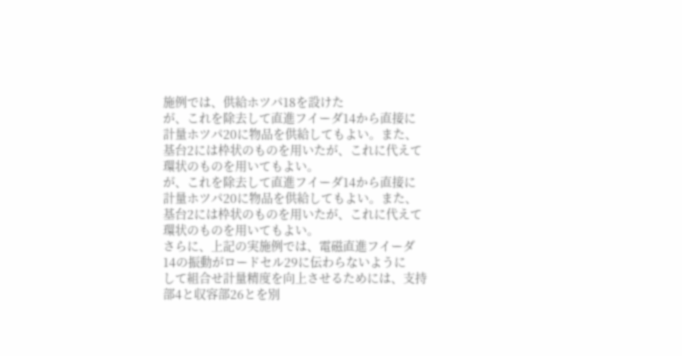施例では、供給ホツパ18を設けた
が、これを除去して直進フイーダ14から直接に
計量ホツパ20に物品を供給してもよい。また、
基台2には枠状のものを用いたが、これに代えて
環状のものを用いてもよい。
が、これを除去して直進フイーダ14から直接に
計量ホツパ20に物品を供給してもよい。また、
基台2には枠状のものを用いたが、これに代えて
環状のものを用いてもよい。
さらに、上記の実施例では、電磁直進フイーダ
14の振動がロードセル29に伝わらないように
して組合せ計量精度を向上させるためには、支持
部4と収容部26とを別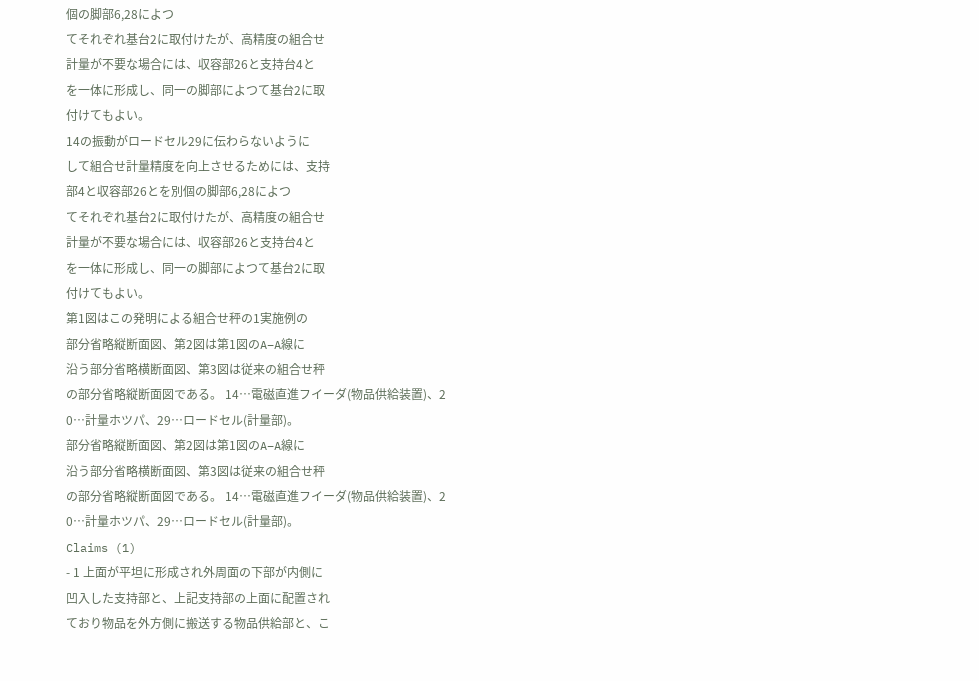個の脚部6,28によつ
てそれぞれ基台2に取付けたが、高精度の組合せ
計量が不要な場合には、収容部26と支持台4と
を一体に形成し、同一の脚部によつて基台2に取
付けてもよい。
14の振動がロードセル29に伝わらないように
して組合せ計量精度を向上させるためには、支持
部4と収容部26とを別個の脚部6,28によつ
てそれぞれ基台2に取付けたが、高精度の組合せ
計量が不要な場合には、収容部26と支持台4と
を一体に形成し、同一の脚部によつて基台2に取
付けてもよい。
第1図はこの発明による組合せ秤の1実施例の
部分省略縦断面図、第2図は第1図のA−A線に
沿う部分省略横断面図、第3図は従来の組合せ秤
の部分省略縦断面図である。 14…電磁直進フイーダ(物品供給装置)、2
0…計量ホツパ、29…ロードセル(計量部)。
部分省略縦断面図、第2図は第1図のA−A線に
沿う部分省略横断面図、第3図は従来の組合せ秤
の部分省略縦断面図である。 14…電磁直進フイーダ(物品供給装置)、2
0…計量ホツパ、29…ロードセル(計量部)。
Claims (1)
- 1 上面が平坦に形成され外周面の下部が内側に
凹入した支持部と、上記支持部の上面に配置され
ており物品を外方側に搬送する物品供給部と、こ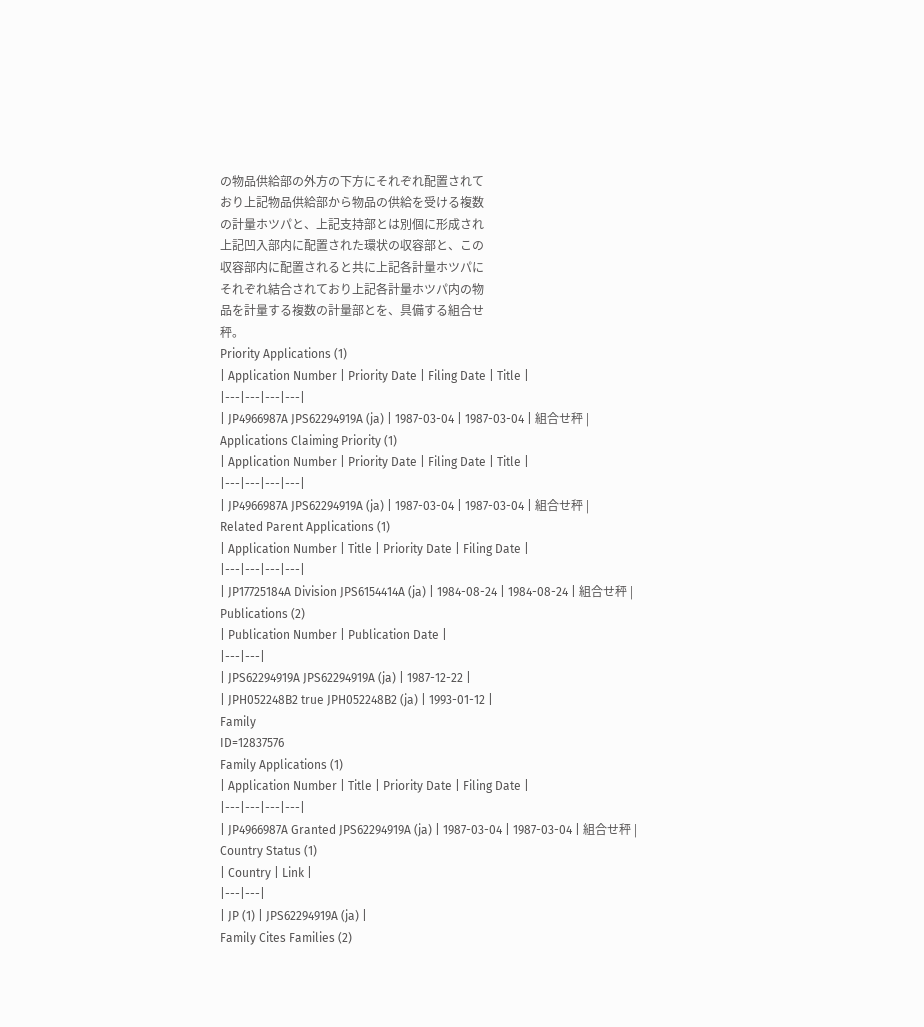の物品供給部の外方の下方にそれぞれ配置されて
おり上記物品供給部から物品の供給を受ける複数
の計量ホツパと、上記支持部とは別個に形成され
上記凹入部内に配置された環状の収容部と、この
収容部内に配置されると共に上記各計量ホツパに
それぞれ結合されており上記各計量ホツパ内の物
品を計量する複数の計量部とを、具備する組合せ
秤。
Priority Applications (1)
| Application Number | Priority Date | Filing Date | Title |
|---|---|---|---|
| JP4966987A JPS62294919A (ja) | 1987-03-04 | 1987-03-04 | 組合せ秤 |
Applications Claiming Priority (1)
| Application Number | Priority Date | Filing Date | Title |
|---|---|---|---|
| JP4966987A JPS62294919A (ja) | 1987-03-04 | 1987-03-04 | 組合せ秤 |
Related Parent Applications (1)
| Application Number | Title | Priority Date | Filing Date |
|---|---|---|---|
| JP17725184A Division JPS6154414A (ja) | 1984-08-24 | 1984-08-24 | 組合せ秤 |
Publications (2)
| Publication Number | Publication Date |
|---|---|
| JPS62294919A JPS62294919A (ja) | 1987-12-22 |
| JPH052248B2 true JPH052248B2 (ja) | 1993-01-12 |
Family
ID=12837576
Family Applications (1)
| Application Number | Title | Priority Date | Filing Date |
|---|---|---|---|
| JP4966987A Granted JPS62294919A (ja) | 1987-03-04 | 1987-03-04 | 組合せ秤 |
Country Status (1)
| Country | Link |
|---|---|
| JP (1) | JPS62294919A (ja) |
Family Cites Families (2)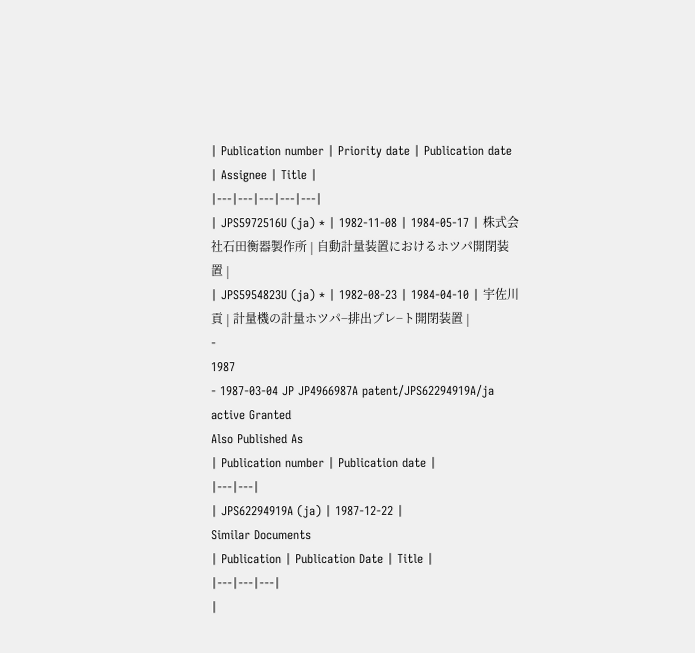| Publication number | Priority date | Publication date | Assignee | Title |
|---|---|---|---|---|
| JPS5972516U (ja) * | 1982-11-08 | 1984-05-17 | 株式会社石田衡器製作所 | 自動計量装置におけるホツパ開閉装置 |
| JPS5954823U (ja) * | 1982-08-23 | 1984-04-10 | 宇佐川 貢 | 計量機の計量ホツパ−排出プレ−ト開閉装置 |
-
1987
- 1987-03-04 JP JP4966987A patent/JPS62294919A/ja active Granted
Also Published As
| Publication number | Publication date |
|---|---|
| JPS62294919A (ja) | 1987-12-22 |
Similar Documents
| Publication | Publication Date | Title |
|---|---|---|
|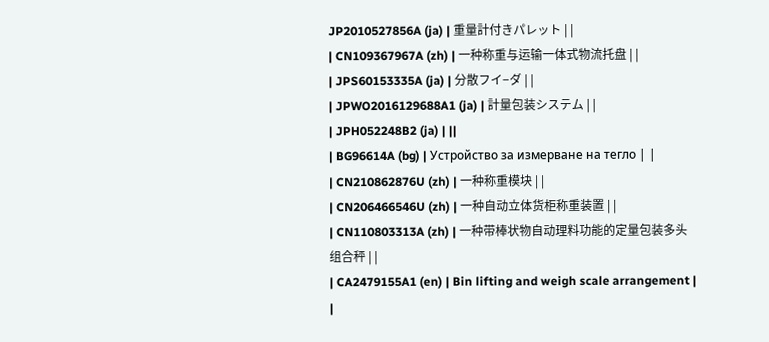JP2010527856A (ja) | 重量計付きパレット | |
| CN109367967A (zh) | 一种称重与运输一体式物流托盘 | |
| JPS60153335A (ja) | 分散フイ−ダ | |
| JPWO2016129688A1 (ja) | 計量包装システム | |
| JPH052248B2 (ja) | ||
| BG96614A (bg) | Устройство за измерване на тегло | |
| CN210862876U (zh) | 一种称重模块 | |
| CN206466546U (zh) | 一种自动立体货柜称重装置 | |
| CN110803313A (zh) | 一种带棒状物自动理料功能的定量包装多头组合秤 | |
| CA2479155A1 (en) | Bin lifting and weigh scale arrangement | |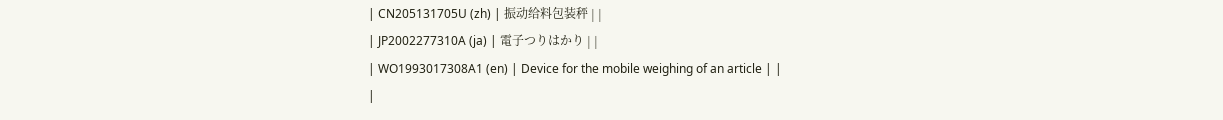| CN205131705U (zh) | 振动给料包装秤 | |
| JP2002277310A (ja) | 電子つりはかり | |
| WO1993017308A1 (en) | Device for the mobile weighing of an article | |
|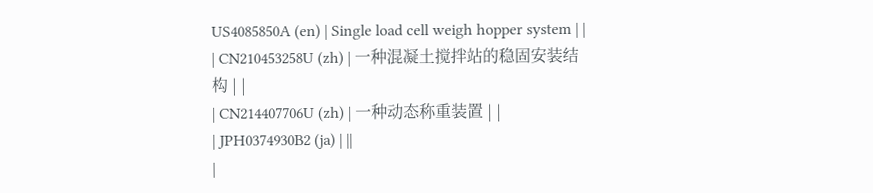US4085850A (en) | Single load cell weigh hopper system | |
| CN210453258U (zh) | 一种混凝土搅拌站的稳固安装结构 | |
| CN214407706U (zh) | 一种动态称重装置 | |
| JPH0374930B2 (ja) | ||
|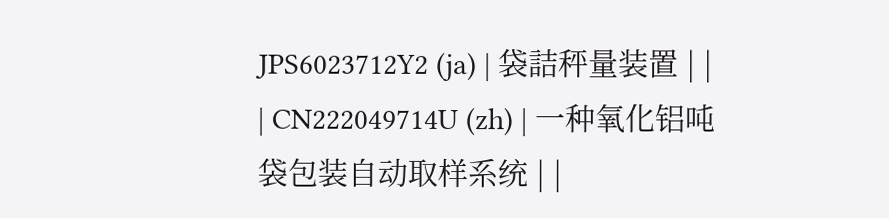JPS6023712Y2 (ja) | 袋詰秤量装置 | |
| CN222049714U (zh) | 一种氧化铝吨袋包装自动取样系统 | |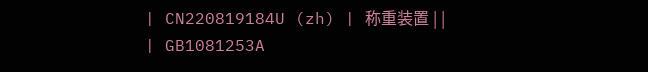| CN220819184U (zh) | 称重装置 | |
| GB1081253A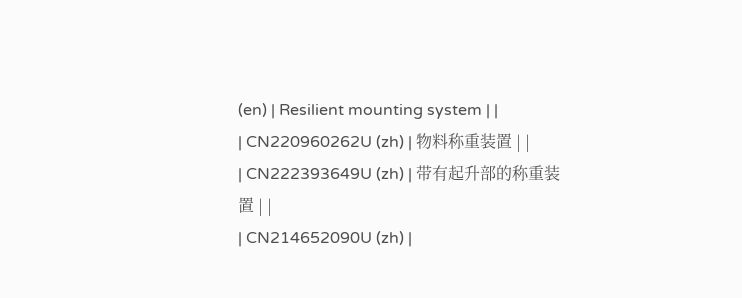(en) | Resilient mounting system | |
| CN220960262U (zh) | 物料称重装置 | |
| CN222393649U (zh) | 带有起升部的称重装置 | |
| CN214652090U (zh) |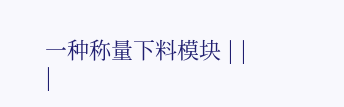一种称量下料模块 | |
|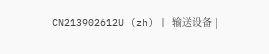CN213902612U (zh) | 输送设备 |